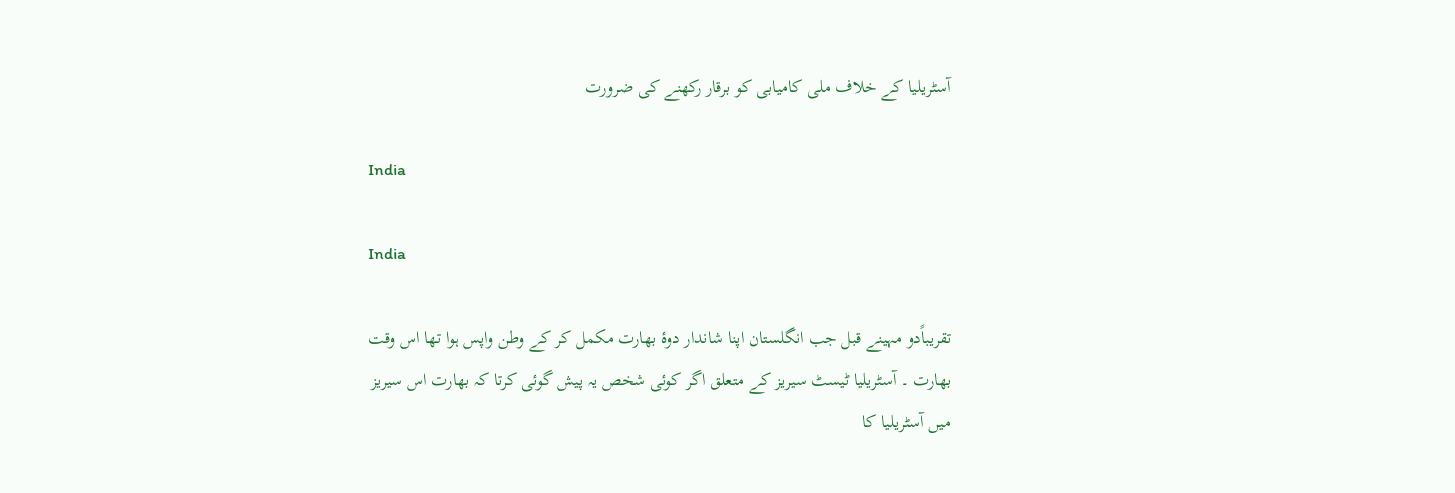آسٹریلیا کے خلاف ملی کامیابی کو برقار رکھنے کی ضرورت

India

India

تقریباًدو مہینے قبل جب انگلستان اپنا شاندار دوۂ بھارت مکمل کر کے وطن واپس ہوا تھا اس وقت بھارت ۔ آسٹریلیا ٹیسٹ سیریز کے متعلق اگر کوئی شخص یہ پیش گوئی کرتا کہ بھارت اس سیریز میں آسٹریلیا کا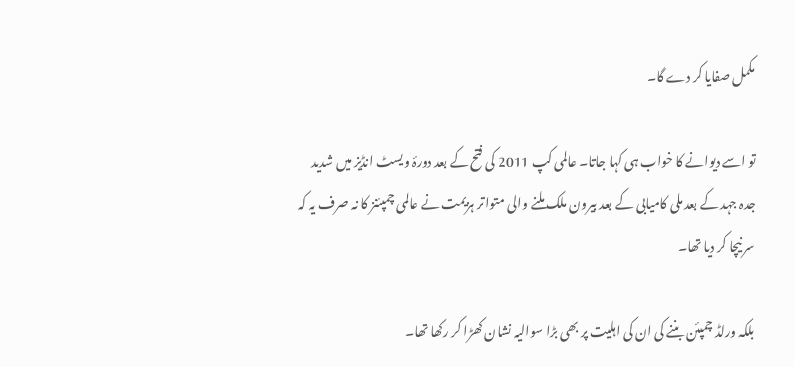مکمل صفایا کر دے گا۔

تو اسے دیوانے کا خواب ہی کہا جاتا۔ عالمی کپ 2011 کی فتح کے بعد دورۂ ویسٹ انڈیز میں شدید جدہ جہد کے بعد ملی کامیابی کے بعد بیرون ملک ملنے والی متواتر ہزیمت نے عالمی چمپئنز کا نہ صرف یہ کہ سر نیچا کر دیا تھا۔

بلکہ ورلڈ چمپئن بننے کی ان کی اہلیت پر بھی بڑا سوالیہ نشان کھڑا کر رکھا تھا۔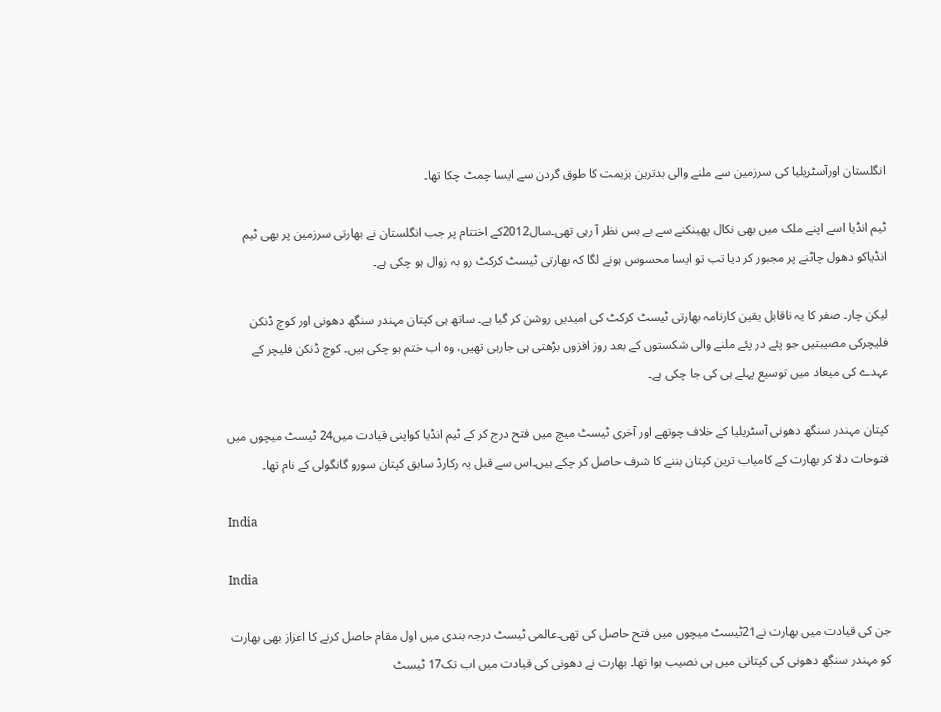انگلستان اورآسٹریلیا کی سرزمین سے ملنے والی بدترین ہزیمت کا طوق گردن سے ایسا چمٹ چکا تھا۔

ٹیم انڈیا اسے اپنے ملک میں بھی نکال پھینکنے سے بے بس نظر آ رہی تھی۔سال2012کے اختتام پر جب انگلستان نے بھارتی سرزمین پر بھی ٹیم انڈیاکو دھول چاٹنے پر مجبور کر دیا تب تو ایسا محسوس ہونے لگا کہ بھارتی ٹیسٹ کرکٹ رو بہ زوال ہو چکی ہے۔

لیکن چار۔ صفر کا یہ ناقابل یقین کارنامہ بھارتی ٹیسٹ کرکٹ کی امیدیں روشن کر گیا ہے۔ ساتھ ہی کپتان مہندر سنگھ دھونی اور کوچ ڈنکن فلیچرکی مصیبتیں جو پئے در پئے ملنے والی شکستوں کے بعد روز افزوں بڑھتی ہی جارہی تھیں، وہ اب ختم ہو چکی ہیں۔ کوچ ڈنکن فلیچر کے عہدے کی میعاد میں توسیع پہلے ہی کی جا چکی ہے۔

کپتان مہندر سنگھ دھونی آسٹریلیا کے خلاف چوتھے اور آخری ٹیسٹ میچ میں فتح درج کر کے ٹیم انڈیا کواپنی قیادت میں24 ٹیسٹ میچوں میں فتوحات دلا کر بھارت کے کامیاب ترین کپتان بننے کا شرف حاصل کر چکے ہیں۔اس سے قبل یہ رکارڈ سابق کپتان سورو گانگولی کے نام تھا۔

India

India

جن کی قیادت میں بھارت نے21ٹیسٹ میچوں میں فتح حاصل کی تھی۔عالمی ٹیسٹ درجہ بندی میں اول مقام حاصل کرنے کا اعزاز بھی بھارت کو مہندر سنگھ دھونی کی کپتانی میں ہی نصیب ہوا تھا۔ بھارت نے دھونی کی قیادت میں اب تک17 ٹیسٹ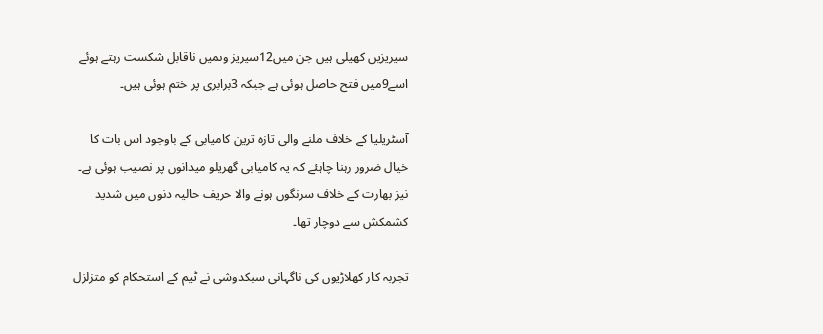سیریزیں کھیلی ہیں جن میں12سیریز وںمیں ناقابل شکست رہتے ہوئے اسے9میں فتح حاصل ہوئی ہے جبکہ 3برابری پر ختم ہوئی ہیں۔

آسٹریلیا کے خلاف ملنے والی تازہ ترین کامیابی کے باوجود اس بات کا خیال ضرور رہنا چاہئے کہ یہ کامیابی گھریلو میدانوں پر نصیب ہوئی ہے۔ نیز بھارت کے خلاف سرنگوں ہونے والا حریف حالیہ دنوں میں شدید کشمکش سے دوچار تھا۔

تجربہ کار کھلاڑیوں کی ناگہانی سبکدوشی نے ٹیم کے استحکام کو متزلزل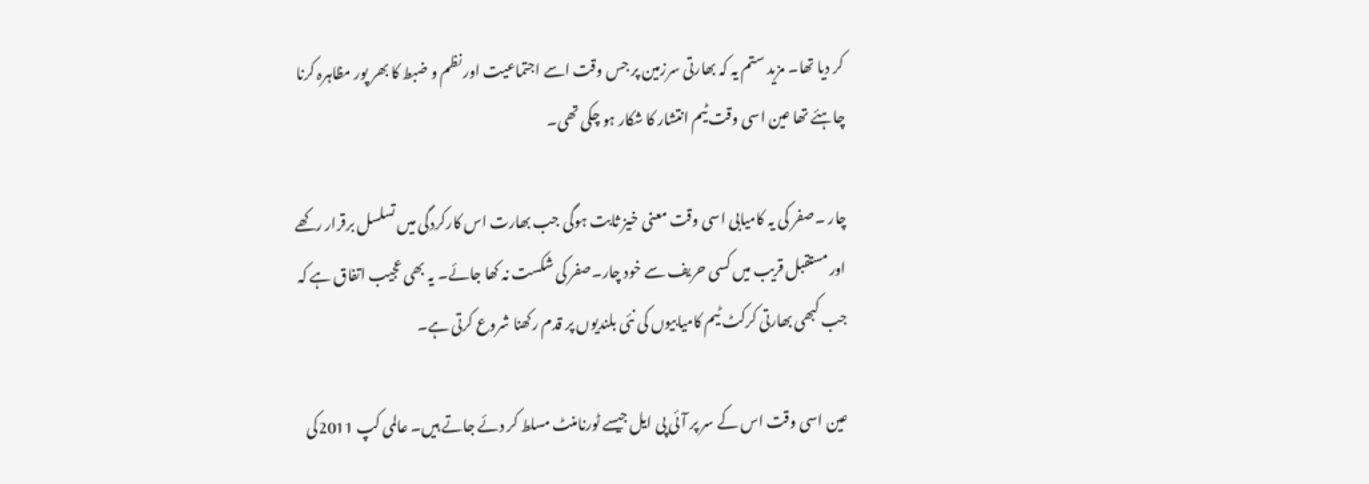کر دیا تھا۔ مزید ستم یہ کہ بھارتی سرزمین پر جس وقت اسے اجتماعیت اور نظم و ضبط کا بھر پور مظاہرہ کرنا چاہئے تھا عین اسی وقت ٹیم انتشار کا شکار ہو چکی تھی۔

چار ۔صفر کی یہ کامیابی اسی وقت معنی خیز ثابت ہوگی جب بھارت اس کارکردگی میں تسلسل برقرار رکھے اور مستقبل قریب میں کسی حریف سے خود چار۔صفر کی شکست نہ کھا جائے۔ یہ بھی عجیب اتفاق ہے کہ جب کبھی بھارتی کرکٹ ٹیم کامیابیوں کی نئی بلندیوں پر قدم رکھنا شروع کرتی ہے۔

عین اسی وقت اس کے سر پر آئی پی ایل جیسے ٹورنامنٹ مسلط کر دئے جاتے ہیں۔ عالمی کپ 2011کی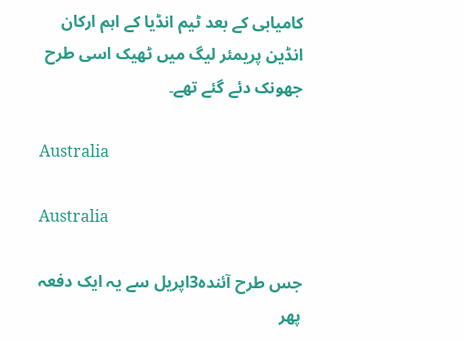کامیابی کے بعد ٹیم انڈیا کے اہم ارکان انڈین پریمئر لیگ میں ٹھیک اسی طرح جھونک دئے گئے تھے۔

Australia

Australia

جس طرح آئندہ3اپریل سے یہ ایک دفعہ پھر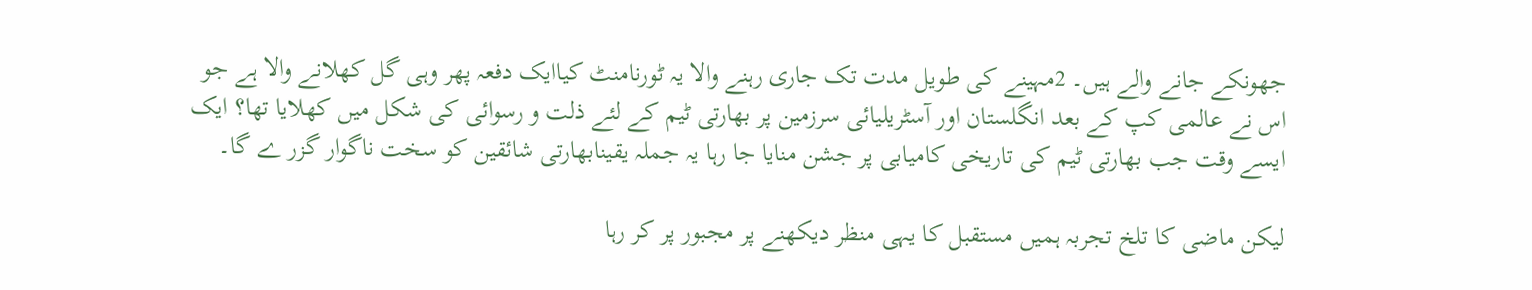جھونکے جانے والے ہیں۔ 2مہینے کی طویل مدت تک جاری رہنے والا یہ ٹورنامنٹ کیاایک دفعہ پھر وہی گل کھلانے والا ہے جو اس نے عالمی کپ کے بعد انگلستان اور آسٹریلیائی سرزمین پر بھارتی ٹیم کے لئے ذلت و رسوائی کی شکل میں کھلایا تھا؟ ایک ایسے وقت جب بھارتی ٹیم کی تاریخی کامیابی پر جشن منایا جا رہا یہ جملہ یقینابھارتی شائقین کو سخت ناگوار گزر ے گا۔

لیکن ماضی کا تلخ تجربہ ہمیں مستقبل کا یہی منظر دیکھنے پر مجبور پر کر رہا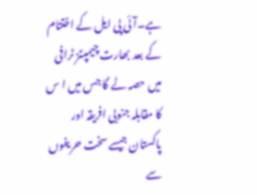ہے۔آئی پی ایل کے اختتام کے بعد بھارت چیمپئنز ٹرافی میں حصہ لے گا جس میں ا س کا مقابلہ جنوبی افریقہ اور پاکستان جیسے سخت حریفوں سے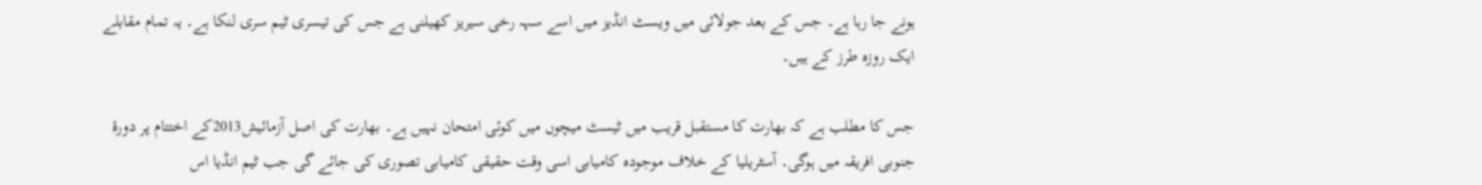ہونے جا رہا ہے۔ جس کے بعد جولائی میں ویسٹ انڈیز میں اسے سہہ رخی سیریز کھیلنی ہے جس کی تیسری ٹیم سری لنکا ہے۔ یہ تمام مقابلے ایک روزہ طرز کے ہیں۔

جس کا مطلب ہے کہ بھارت کا مستقبل قریب میں ٹیسٹ میچوں میں کوئی امتحان نہیں ہے۔ بھارت کی اصل آزمائیش2013کے اختتام پر دورۂ جنوبی افریقہ میں ہوگی۔ آسٹریلیا کے خلاف موجودہ کامیابی اسی وقت حقیقی کامیابی تصوری کی جائے گی جب ٹیم انڈیا اس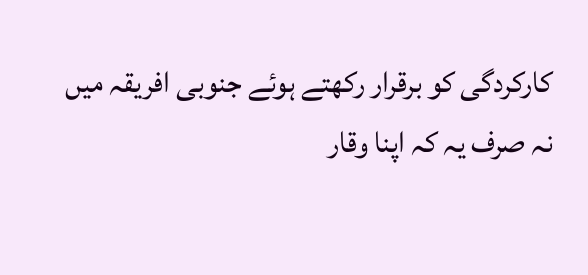کارکردگی کو برقرار رکھتے ہوئے جنوبی افریقہ میں نہ صرف یہ کہ اپنا وقار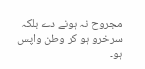مجروح نہ ہونے دے بلکہ سرخرو ہو کر وطن واپس ہو۔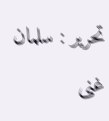تحریر : سلمان غنی